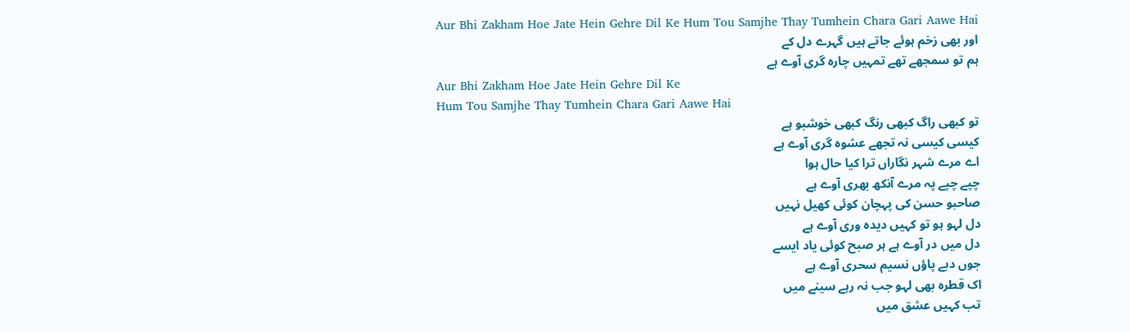Aur Bhi Zakham Hoe Jate Hein Gehre Dil Ke Hum Tou Samjhe Thay Tumhein Chara Gari Aawe Hai
اور بھی زخم ہوئے جاتے ہیں گہرے دل کے
ہم تو سمجھے تھے تمہیں چارہ گری آوے ہے
Aur Bhi Zakham Hoe Jate Hein Gehre Dil Ke
Hum Tou Samjhe Thay Tumhein Chara Gari Aawe Hai
تو کبھی راگ کبھی رنگ کبھی خوشبو ہے
کیسی کیسی نہ تجھے عشوہ گری آوے ہے
اے مرے شہر نگاراں ترا کیا حال ہوا
چپے چپے پہ مرے آنکھ بھری آوے ہے
صاحبو حسن کی پہچان کوئی کھیل نہیں
دل لہو ہو تو کہیں دیدہ وری آوے ہے
دل میں در آوے ہے ہر صبح کوئی یاد ایسے
جوں دبے پاؤں نسیم سحری آوے ہے
اک قطرہ بھی لہو جب نہ رہے سینے میں
تب کہیں عشق میں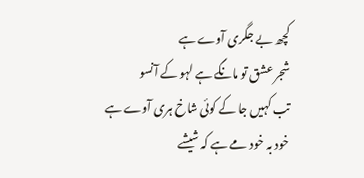کچھ بے جگری آوے ہے
شجر عشق تو مانگے ہے لہو کے آنسو
تب کہیں جا کے کوئی شاخ ہری آوے ہے
خود بہ خود مے ہے کہ شیشے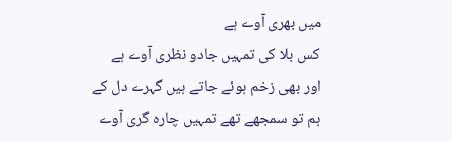میں بھری آوے ہے
کس بلا کی تمہیں جادو نظری آوے ہے
اور بھی زخم ہوئے جاتے ہیں گہرے دل کے
ہم تو سمجھے تھے تمہیں چارہ گری آوے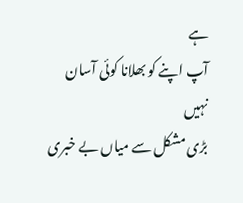ہے
آپ اپنے کو بھلانا کوئی آسان نہیں
بڑی مشکل سے میاں بے خبری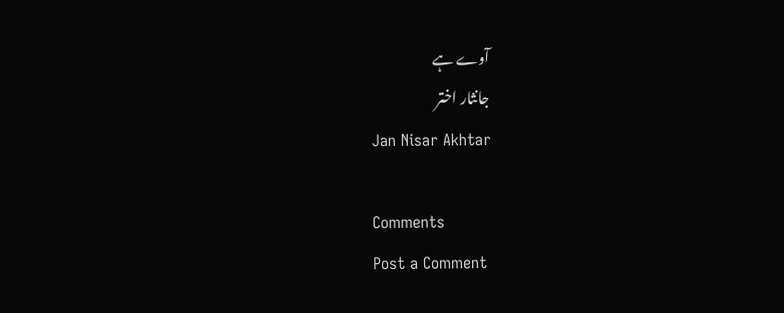آوے ہے
جانثار اختر
Jan Nisar Akhtar

Comments
Post a Comment